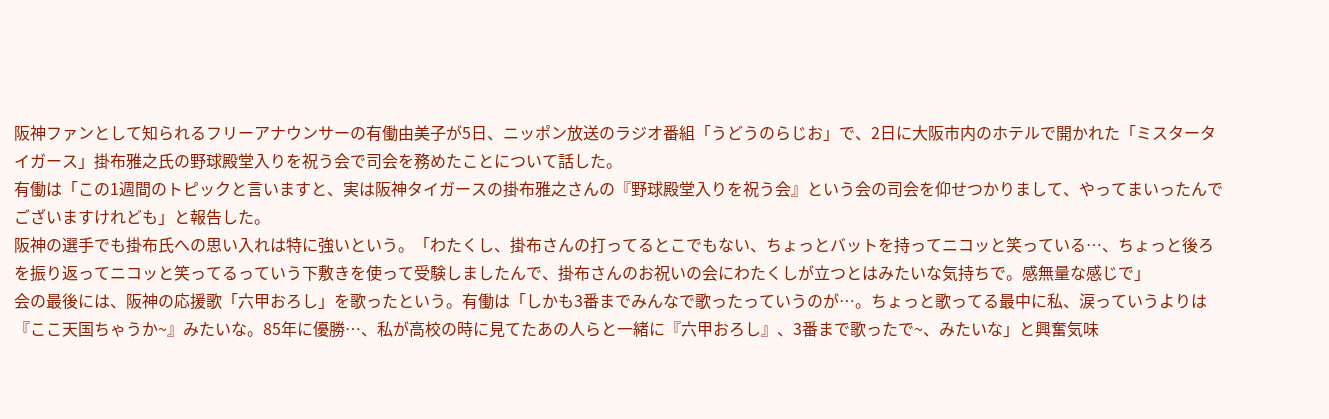阪神ファンとして知られるフリーアナウンサーの有働由美子が5日、ニッポン放送のラジオ番組「うどうのらじお」で、2日に大阪市内のホテルで開かれた「ミスタータイガース」掛布雅之氏の野球殿堂入りを祝う会で司会を務めたことについて話した。
有働は「この1週間のトピックと言いますと、実は阪神タイガースの掛布雅之さんの『野球殿堂入りを祝う会』という会の司会を仰せつかりまして、やってまいったんでございますけれども」と報告した。
阪神の選手でも掛布氏への思い入れは特に強いという。「わたくし、掛布さんの打ってるとこでもない、ちょっとバットを持ってニコッと笑っている…、ちょっと後ろを振り返ってニコッと笑ってるっていう下敷きを使って受験しましたんで、掛布さんのお祝いの会にわたくしが立つとはみたいな気持ちで。感無量な感じで」
会の最後には、阪神の応援歌「六甲おろし」を歌ったという。有働は「しかも3番までみんなで歌ったっていうのが…。ちょっと歌ってる最中に私、涙っていうよりは『ここ天国ちゃうか~』みたいな。85年に優勝…、私が高校の時に見てたあの人らと一緒に『六甲おろし』、3番まで歌ったで~、みたいな」と興奮気味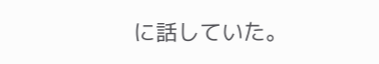に話していた。